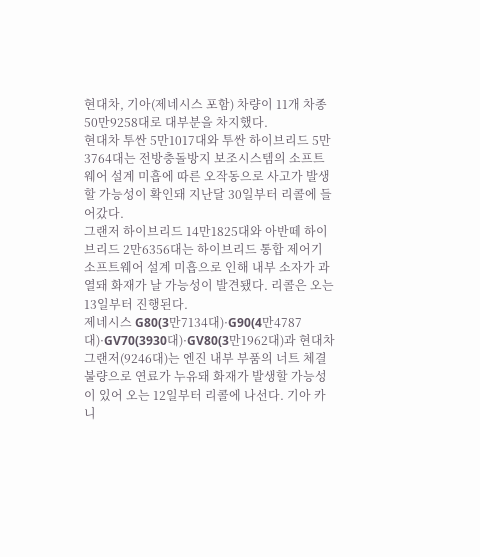현대차, 기아(제네시스 포함) 차량이 11개 차종 50만9258대로 대부분을 차지했다.
현대차 투싼 5만1017대와 투싼 하이브리드 5만3764대는 전방충돌방지 보조시스템의 소프트웨어 설계 미흡에 따른 오작동으로 사고가 발생할 가능성이 확인돼 지난달 30일부터 리콜에 들어갔다.
그랜저 하이브리드 14만1825대와 아반떼 하이브리드 2만6356대는 하이브리드 통합 제어기 소프트웨어 설계 미흡으로 인해 내부 소자가 과열돼 화재가 날 가능성이 발견됐다. 리콜은 오는 13일부터 진행된다.
제네시스 G80(3만7134대)·G90(4만4787대)·GV70(3930대)·GV80(3만1962대)과 현대차 그랜저(9246대)는 엔진 내부 부품의 너트 체결 불량으로 연료가 누유돼 화재가 발생할 가능성이 있어 오는 12일부터 리콜에 나선다. 기아 카니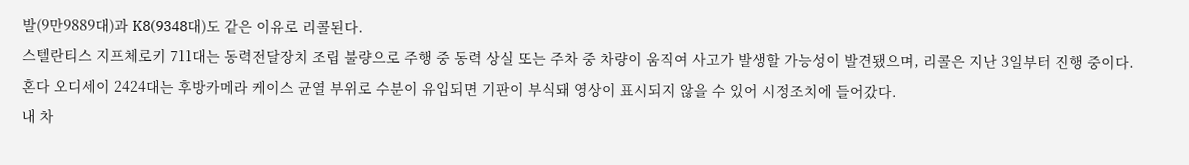발(9만9889대)과 K8(9348대)도 같은 이유로 리콜된다.
스텔란티스 지프체로키 711대는 동력전달장치 조립 불량으로 주행 중 동력 상실 또는 주차 중 차량이 움직여 사고가 발생할 가능성이 발견됐으며, 리콜은 지난 3일부터 진행 중이다.
혼다 오디세이 2424대는 후방카메라 케이스 균열 부위로 수분이 유입되면 기판이 부식돼 영상이 표시되지 않을 수 있어 시정조치에 들어갔다.
내 차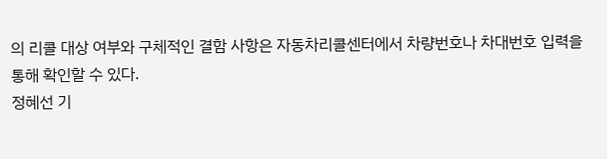의 리콜 대상 여부와 구체적인 결함 사항은 자동차리콜센터에서 차량번호나 차대번호 입력을 통해 확인할 수 있다.
정혜선 기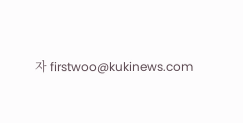자 firstwoo@kukinews.com